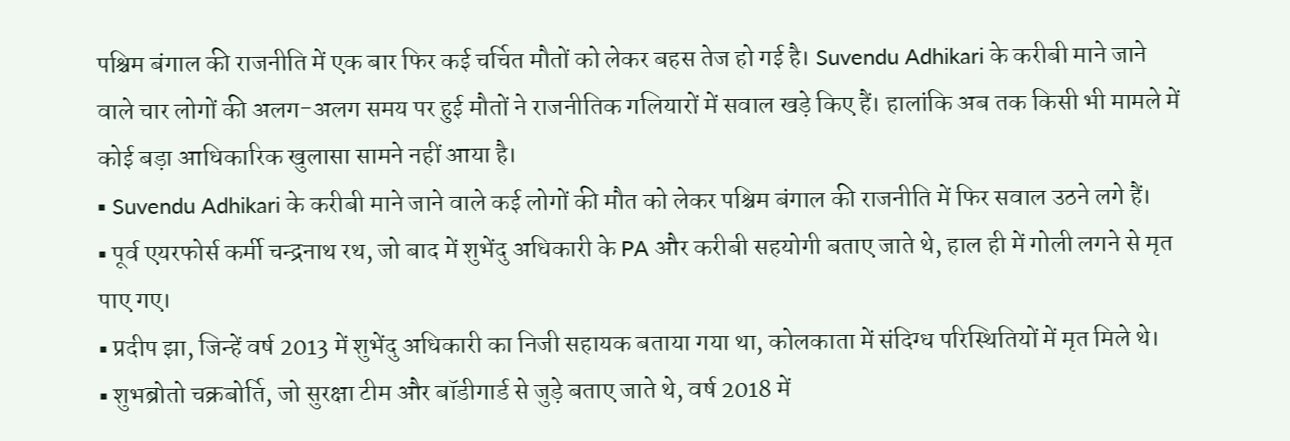पश्चिम बंगाल की राजनीति में एक बार फिर कई चर्चित मौतों को लेकर बहस तेज हो गई है। Suvendu Adhikari के करीबी माने जाने वाले चार लोगों की अलग-अलग समय पर हुई मौतों ने राजनीतिक गलियारों में सवाल खड़े किए हैं। हालांकि अब तक किसी भी मामले में कोई बड़ा आधिकारिक खुलासा सामने नहीं आया है।
▪ Suvendu Adhikari के करीबी माने जाने वाले कई लोगों की मौत को लेकर पश्चिम बंगाल की राजनीति में फिर सवाल उठने लगे हैं।
▪ पूर्व एयरफोर्स कर्मी चन्द्रनाथ रथ, जो बाद में शुभेंदु अधिकारी के PA और करीबी सहयोगी बताए जाते थे, हाल ही में गोली लगने से मृत पाए गए।
▪ प्रदीप झा, जिन्हें वर्ष 2013 में शुभेंदु अधिकारी का निजी सहायक बताया गया था, कोलकाता में संदिग्ध परिस्थितियों में मृत मिले थे।
▪ शुभब्रोतो चक्रबोर्ति, जो सुरक्षा टीम और बॉडीगार्ड से जुड़े बताए जाते थे, वर्ष 2018 में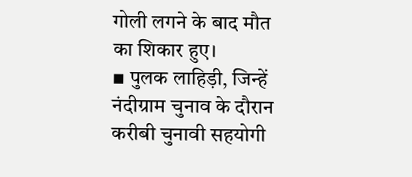गोली लगने के बाद मौत का शिकार हुए।
▪ पुलक लाहिड़ी, जिन्हें नंदीग्राम चुनाव के दौरान करीबी चुनावी सहयोगी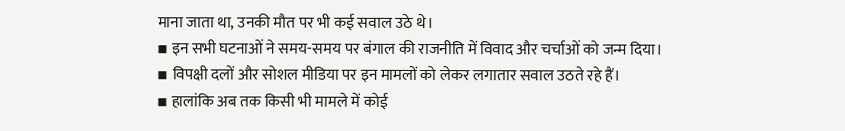माना जाता था, उनकी मौत पर भी कई सवाल उठे थे।
▪ इन सभी घटनाओं ने समय-समय पर बंगाल की राजनीति में विवाद और चर्चाओं को जन्म दिया।
▪ विपक्षी दलों और सोशल मीडिया पर इन मामलों को लेकर लगातार सवाल उठते रहे हैं।
▪ हालांकि अब तक किसी भी मामले में कोई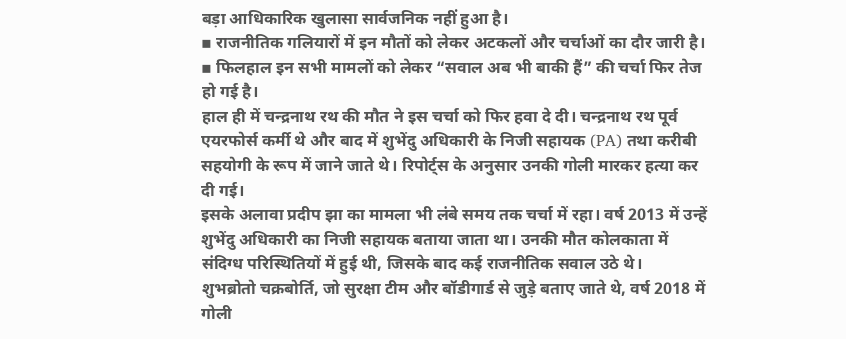बड़ा आधिकारिक खुलासा सार्वजनिक नहीं हुआ है।
▪ राजनीतिक गलियारों में इन मौतों को लेकर अटकलों और चर्चाओं का दौर जारी है।
▪ फिलहाल इन सभी मामलों को लेकर “सवाल अब भी बाकी हैं” की चर्चा फिर तेज हो गई है।
हाल ही में चन्द्रनाथ रथ की मौत ने इस चर्चा को फिर हवा दे दी। चन्द्रनाथ रथ पूर्व एयरफोर्स कर्मी थे और बाद में शुभेंदु अधिकारी के निजी सहायक (PA) तथा करीबी सहयोगी के रूप में जाने जाते थे। रिपोर्ट्स के अनुसार उनकी गोली मारकर हत्या कर दी गई।
इसके अलावा प्रदीप झा का मामला भी लंबे समय तक चर्चा में रहा। वर्ष 2013 में उन्हें शुभेंदु अधिकारी का निजी सहायक बताया जाता था। उनकी मौत कोलकाता में संदिग्ध परिस्थितियों में हुई थी, जिसके बाद कई राजनीतिक सवाल उठे थे।
शुभब्रोतो चक्रबोर्ति, जो सुरक्षा टीम और बॉडीगार्ड से जुड़े बताए जाते थे, वर्ष 2018 में गोली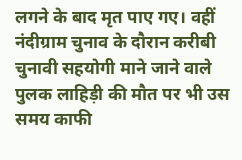लगने के बाद मृत पाए गए। वहीं नंदीग्राम चुनाव के दौरान करीबी चुनावी सहयोगी माने जाने वाले पुलक लाहिड़ी की मौत पर भी उस समय काफी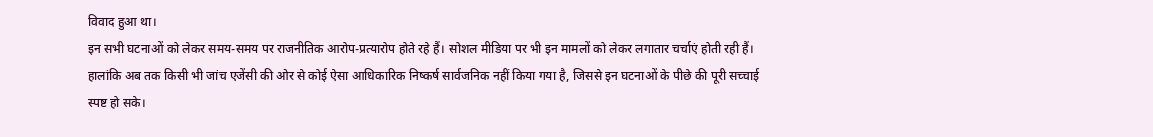विवाद हुआ था।
इन सभी घटनाओं को लेकर समय-समय पर राजनीतिक आरोप-प्रत्यारोप होते रहे हैं। सोशल मीडिया पर भी इन मामलों को लेकर लगातार चर्चाएं होती रही हैं। हालांकि अब तक किसी भी जांच एजेंसी की ओर से कोई ऐसा आधिकारिक निष्कर्ष सार्वजनिक नहीं किया गया है, जिससे इन घटनाओं के पीछे की पूरी सच्चाई स्पष्ट हो सके।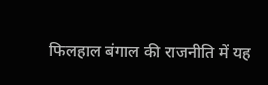फिलहाल बंगाल की राजनीति में यह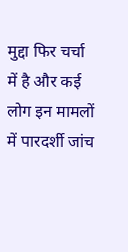मुद्दा फिर चर्चा में है और कई लोग इन मामलों में पारदर्शी जांच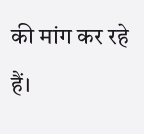की मांग कर रहे हैं।